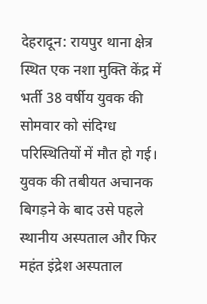देहरादून: रायपुर थाना क्षेत्र स्थित एक नशा मुक्ति केंद्र में भर्ती 38 वर्षीय युवक की सोमवार को संदिग्ध परिस्थितियों में मौत हो गई। युवक की तबीयत अचानक बिगड़ने के बाद उसे पहले स्थानीय अस्पताल और फिर महंत इंद्रेश अस्पताल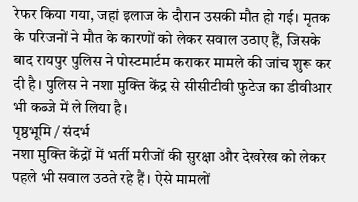रेफर किया गया, जहां इलाज के दौरान उसकी मौत हो गई। मृतक के परिजनों ने मौत के कारणों को लेकर सवाल उठाए हैं, जिसके बाद रायपुर पुलिस ने पोस्टमार्टम कराकर मामले की जांच शुरू कर दी है। पुलिस ने नशा मुक्ति केंद्र से सीसीटीवी फुटेज का डीवीआर भी कब्जे में ले लिया है।
पृष्ठभूमि / संदर्भ
नशा मुक्ति केंद्रों में भर्ती मरीजों की सुरक्षा और देखरेख को लेकर पहले भी सवाल उठते रहे हैं। ऐसे मामलों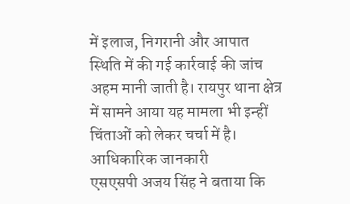में इलाज, निगरानी और आपात स्थिति में की गई कार्रवाई की जांच अहम मानी जाती है। रायपुर थाना क्षेत्र में सामने आया यह मामला भी इन्हीं चिंताओं को लेकर चर्चा में है।
आधिकारिक जानकारी
एसएसपी अजय सिंह ने बताया कि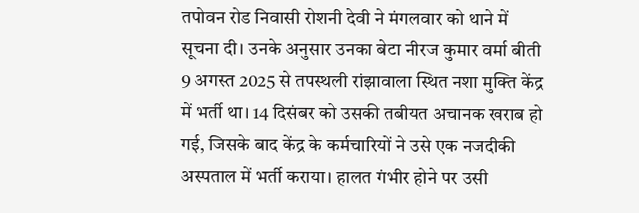तपोवन रोड निवासी रोशनी देवी ने मंगलवार को थाने में सूचना दी। उनके अनुसार उनका बेटा नीरज कुमार वर्मा बीती 9 अगस्त 2025 से तपस्थली रांझावाला स्थित नशा मुक्ति केंद्र में भर्ती था। 14 दिसंबर को उसकी तबीयत अचानक खराब हो गई, जिसके बाद केंद्र के कर्मचारियों ने उसे एक नजदीकी अस्पताल में भर्ती कराया। हालत गंभीर होने पर उसी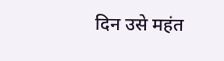दिन उसे महंत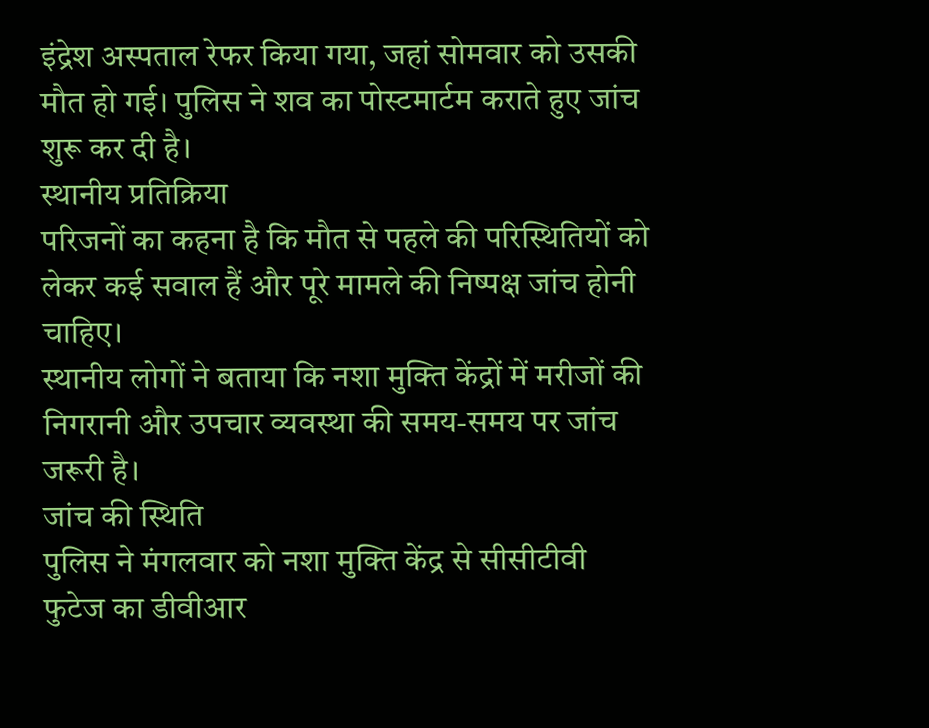इंद्रेश अस्पताल रेफर किया गया, जहां सोमवार को उसकी मौत हो गई। पुलिस ने शव का पोस्टमार्टम कराते हुए जांच शुरू कर दी है।
स्थानीय प्रतिक्रिया
परिजनों का कहना है कि मौत से पहले की परिस्थितियों को लेकर कई सवाल हैं और पूरे मामले की निष्पक्ष जांच होनी चाहिए।
स्थानीय लोगों ने बताया कि नशा मुक्ति केंद्रों में मरीजों की निगरानी और उपचार व्यवस्था की समय-समय पर जांच जरूरी है।
जांच की स्थिति
पुलिस ने मंगलवार को नशा मुक्ति केंद्र से सीसीटीवी फुटेज का डीवीआर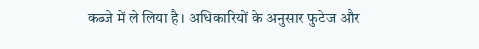कब्जे में ले लिया है। अधिकारियों के अनुसार फुटेज और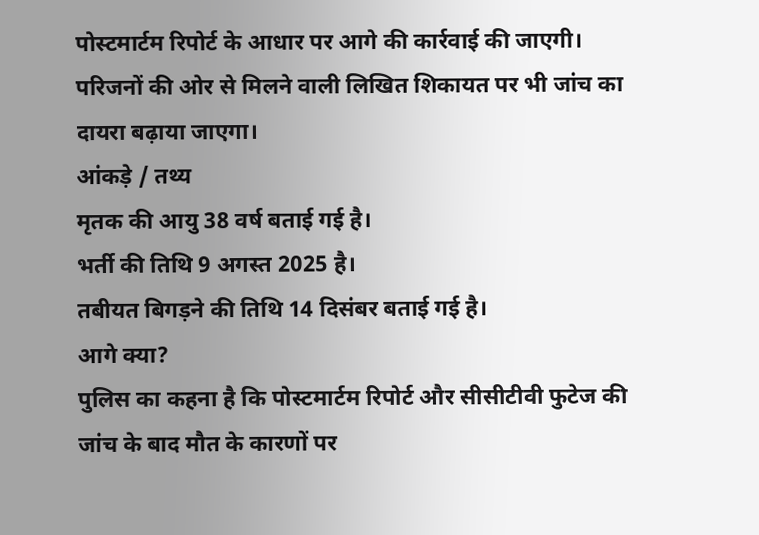पोस्टमार्टम रिपोर्ट के आधार पर आगे की कार्रवाई की जाएगी। परिजनों की ओर से मिलने वाली लिखित शिकायत पर भी जांच का दायरा बढ़ाया जाएगा।
आंकड़े / तथ्य
मृतक की आयु 38 वर्ष बताई गई है।
भर्ती की तिथि 9 अगस्त 2025 है।
तबीयत बिगड़ने की तिथि 14 दिसंबर बताई गई है।
आगे क्या?
पुलिस का कहना है कि पोस्टमार्टम रिपोर्ट और सीसीटीवी फुटेज की जांच के बाद मौत के कारणों पर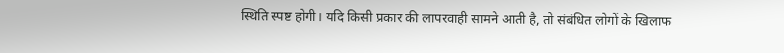स्थिति स्पष्ट होगी। यदि किसी प्रकार की लापरवाही सामने आती है, तो संबंधित लोगों के खिलाफ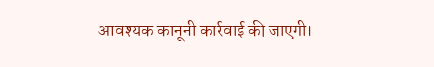आवश्यक कानूनी कार्रवाई की जाएगी।